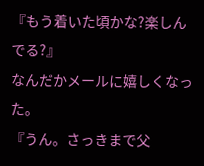『もう着いた頃かな?楽しんでる?』
なんだかメールに嬉しくなった。
『うん。さっきまで父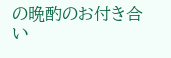の晩酌のお付き合い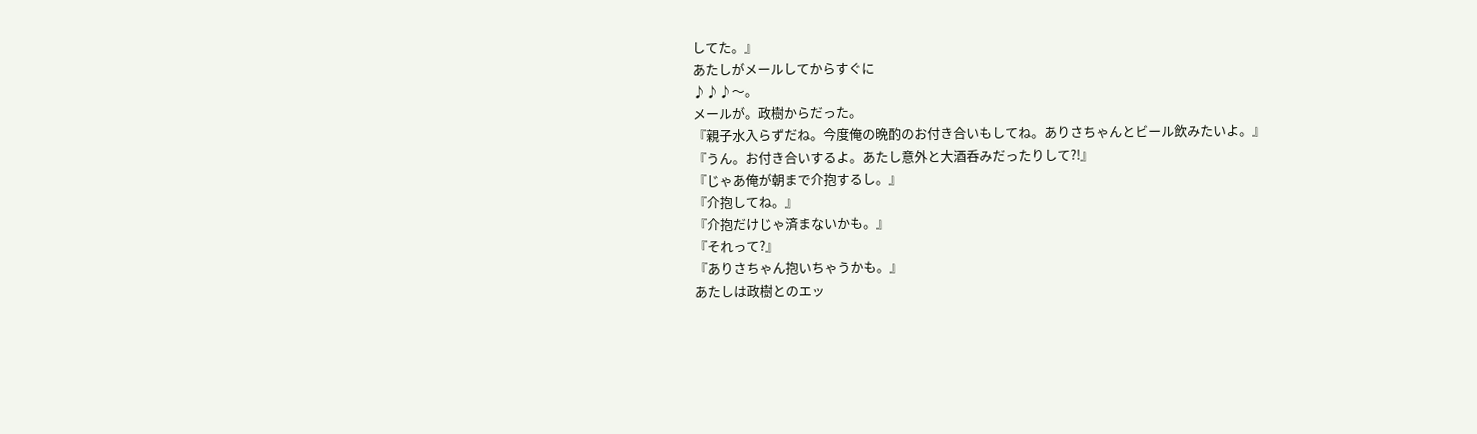してた。』
あたしがメールしてからすぐに
♪♪♪〜。
メールが。政樹からだった。
『親子水入らずだね。今度俺の晩酌のお付き合いもしてね。ありさちゃんとビール飲みたいよ。』
『うん。お付き合いするよ。あたし意外と大酒呑みだったりして?!』
『じゃあ俺が朝まで介抱するし。』
『介抱してね。』
『介抱だけじゃ済まないかも。』
『それって?』
『ありさちゃん抱いちゃうかも。』
あたしは政樹とのエッ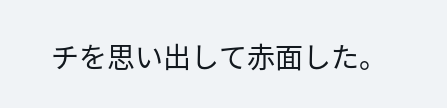チを思い出して赤面した。